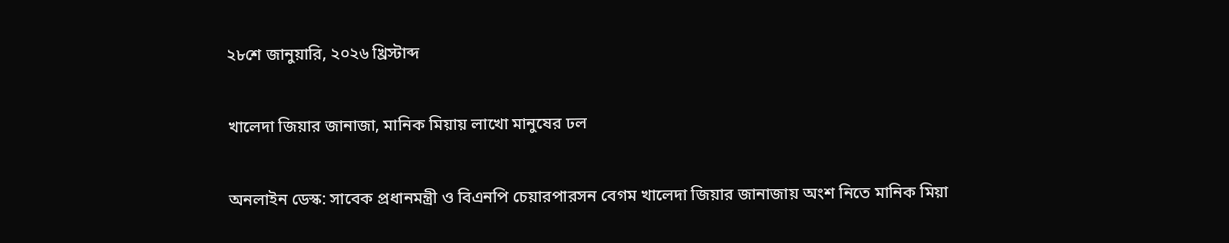২৮শে জানুয়ারি, ২০২৬ খ্রিস্টাব্দ

খালেদা জিয়ার জানাজা, মানিক মিয়ায় লাখো মানুষের ঢল

অনলাইন ডেস্ক: সাবেক প্রধানমন্ত্রী ও বিএনপি চেয়ারপারসন বেগম খালেদা জিয়ার জানাজায় অংশ নিতে মানিক মিয়া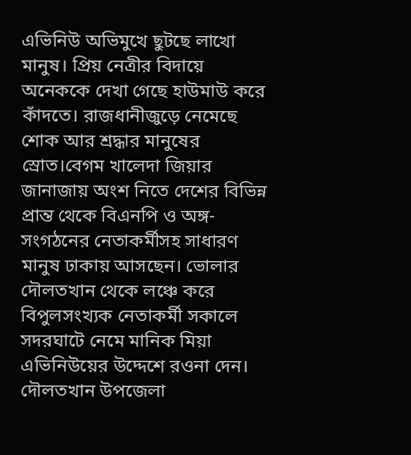এভিনিউ অভিমুখে ছুটছে লাখো মানুষ। প্রিয় নেত্রীর বিদায়ে অনেককে দেখা গেছে হাউমাউ করে কাঁদতে। রাজধানীজুড়ে নেমেছে শোক আর শ্রদ্ধার মানুষের স্রোত।বেগম খালেদা জিয়ার জানাজায় অংশ নিতে দেশের বিভিন্ন প্রান্ত থেকে বিএনপি ও অঙ্গ-সংগঠনের নেতাকর্মীসহ সাধারণ মানুষ ঢাকায় আসছেন। ভোলার দৌলতখান থেকে লঞ্চে করে বিপুলসংখ্যক নেতাকর্মী সকালে সদরঘাটে নেমে মানিক মিয়া এভিনিউয়ের উদ্দেশে রওনা দেন। দৌলতখান উপজেলা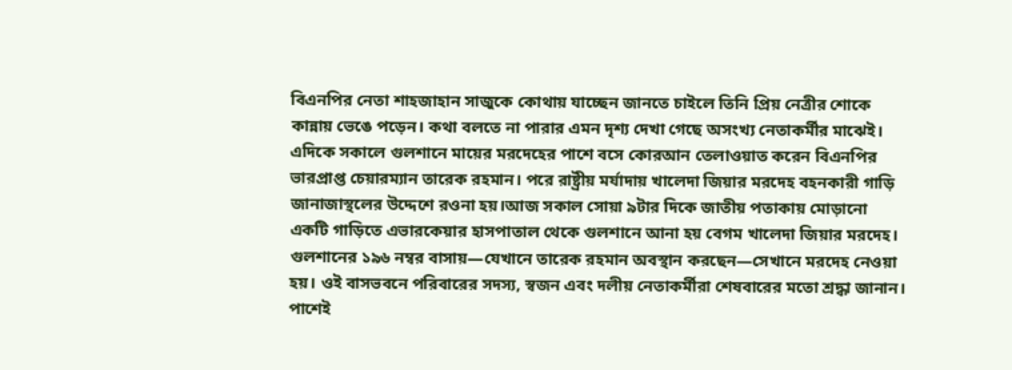বিএনপির নেতা শাহজাহান সাজুকে কোথায় যাচ্ছেন জানতে চাইলে তিনি প্রিয় নেত্রীর শোকে কান্নায় ভেঙে পড়েন। কথা বলতে না পারার এমন দৃশ্য দেখা গেছে অসংখ্য নেতাকর্মীর মাঝেই।
এদিকে সকালে গুলশানে মায়ের মরদেহের পাশে বসে কোরআন তেলাওয়াত করেন বিএনপির ভারপ্রাপ্ত চেয়ারম্যান তারেক রহমান। পরে রাষ্ট্রীয় মর্যাদায় খালেদা জিয়ার মরদেহ বহনকারী গাড়ি জানাজাস্থলের উদ্দেশে রওনা হয়।আজ সকাল সোয়া ৯টার দিকে জাতীয় পতাকায় মোড়ানো একটি গাড়িতে এভারকেয়ার হাসপাতাল থেকে গুলশানে আনা হয় বেগম খালেদা জিয়ার মরদেহ। গুলশানের ১৯৬ নম্বর বাসায়—যেখানে তারেক রহমান অবস্থান করছেন—সেখানে মরদেহ নেওয়া হয়। ওই বাসভবনে পরিবারের সদস্য, স্বজন এবং দলীয় নেতাকর্মীরা শেষবারের মতো শ্রদ্ধা জানান। পাশেই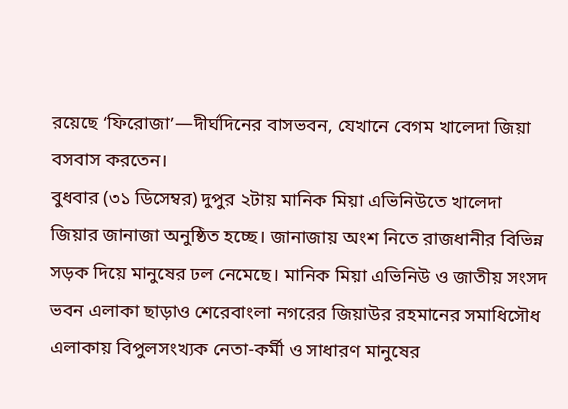রয়েছে ‘ফিরোজা’—দীর্ঘদিনের বাসভবন, যেখানে বেগম খালেদা জিয়া বসবাস করতেন।
বুধবার (৩১ ডিসেম্বর) দুপুর ২টায় মানিক মিয়া এভিনিউতে খালেদা জিয়ার জানাজা অনুষ্ঠিত হচ্ছে। জানাজায় অংশ নিতে রাজধানীর বিভিন্ন সড়ক দিয়ে মানুষের ঢল নেমেছে। মানিক মিয়া এভিনিউ ও জাতীয় সংসদ ভবন এলাকা ছাড়াও শেরেবাংলা নগরের জিয়াউর রহমানের সমাধিসৌধ এলাকায় বিপুলসংখ্যক নেতা-কর্মী ও সাধারণ মানুষের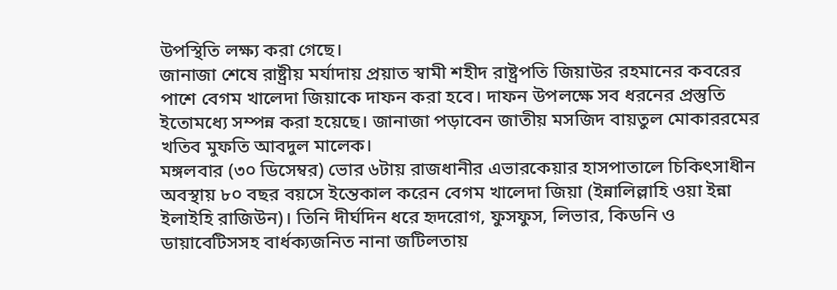উপস্থিতি লক্ষ্য করা গেছে।
জানাজা শেষে রাষ্ট্রীয় মর্যাদায় প্রয়াত স্বামী শহীদ রাষ্ট্রপতি জিয়াউর রহমানের কবরের পাশে বেগম খালেদা জিয়াকে দাফন করা হবে। দাফন উপলক্ষে সব ধরনের প্রস্তুতি ইতোমধ্যে সম্পন্ন করা হয়েছে। জানাজা পড়াবেন জাতীয় মসজিদ বায়তুল মোকাররমের খতিব মুফতি আবদুল মালেক।
মঙ্গলবার (৩০ ডিসেম্বর) ভোর ৬টায় রাজধানীর এভারকেয়ার হাসপাতালে চিকিৎসাধীন অবস্থায় ৮০ বছর বয়সে ইন্তেকাল করেন বেগম খালেদা জিয়া (ইন্নালিল্লাহি ওয়া ইন্না ইলাইহি রাজিউন)। তিনি দীর্ঘদিন ধরে হৃদরোগ, ফুসফুস, লিভার, কিডনি ও ডায়াবেটিসসহ বার্ধক্যজনিত নানা জটিলতায়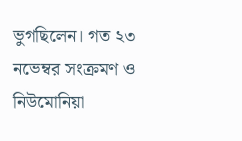ভুগছিলেন। গত ২৩ নভেম্বর সংক্রমণ ও নিউমোনিয়া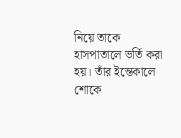নিয়ে তাকে হাসপাতালে ভর্তি করা হয়। তাঁর ইন্তেকালে শোকে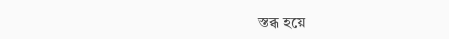স্তব্ধ হয়ে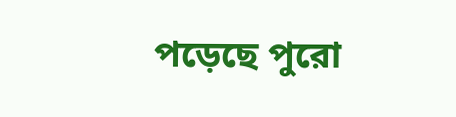পড়েছে পুরো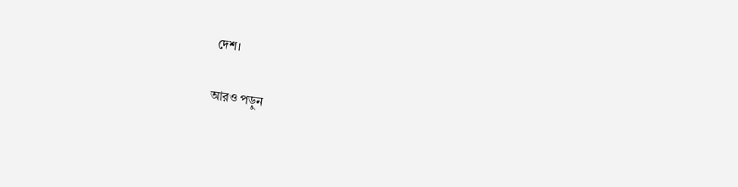দেশ।

আরও পড়ুন